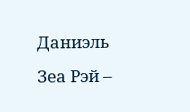Даниэль Зеа Рэй –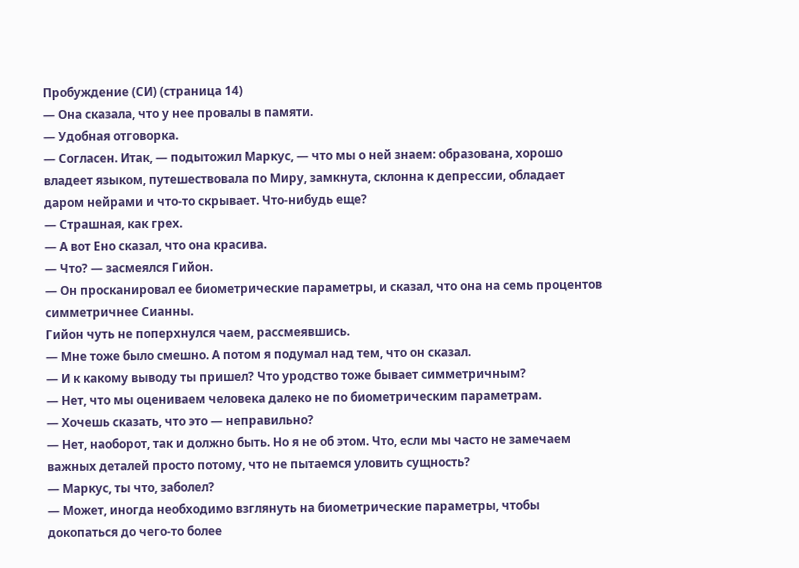Пробуждение (СИ) (страница 14)
— Она сказала, что у нее провалы в памяти.
— Удобная отговорка.
— Согласен. Итак, — подытожил Маркус, — что мы о ней знаем: образована, хорошо владеет языком, путешествовала по Миру, замкнута, склонна к депрессии, обладает даром нейрами и что-то скрывает. Что-нибудь еще?
— Страшная, как грех.
— А вот Ено сказал, что она красива.
— Что? — засмеялся Гийон.
— Он просканировал ее биометрические параметры, и сказал, что она на семь процентов симметричнее Сианны.
Гийон чуть не поперхнулся чаем, рассмеявшись.
— Мне тоже было смешно. А потом я подумал над тем, что он сказал.
— И к какому выводу ты пришел? Что уродство тоже бывает симметричным?
— Нет, что мы оцениваем человека далеко не по биометрическим параметрам.
— Хочешь сказать, что это — неправильно?
— Нет, наоборот, так и должно быть. Но я не об этом. Что, если мы часто не замечаем важных деталей просто потому, что не пытаемся уловить сущность?
— Маркус, ты что, заболел?
— Может, иногда необходимо взглянуть на биометрические параметры, чтобы докопаться до чего-то более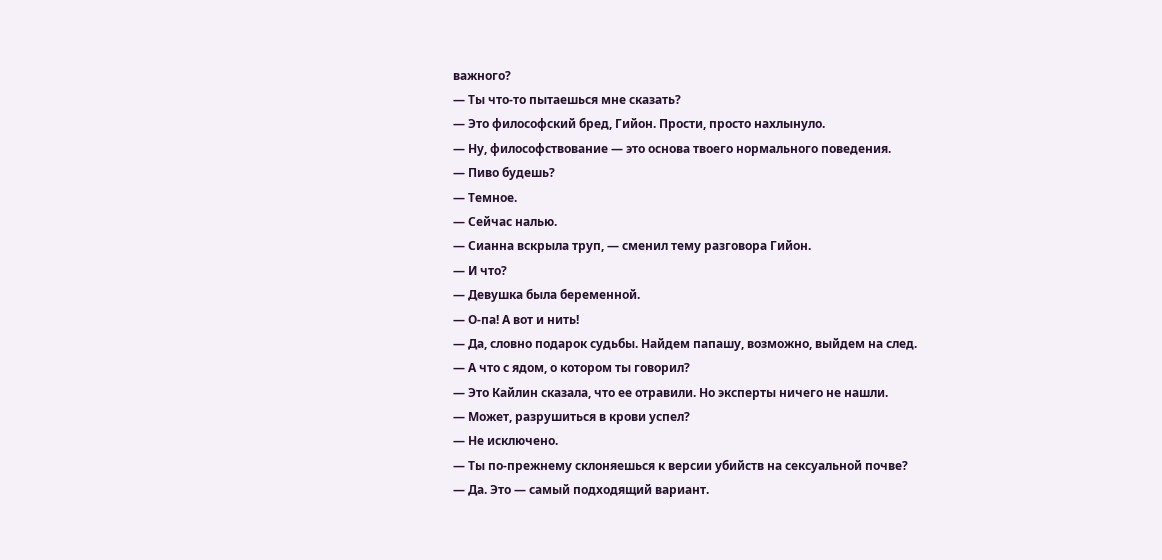важного?
— Ты что-то пытаешься мне сказать?
— Это философский бред, Гийон. Прости, просто нахлынуло.
— Ну, философствование — это основа твоего нормального поведения.
— Пиво будешь?
— Темное.
— Сейчас налью.
— Сианна вскрыла труп, — сменил тему разговора Гийон.
— И что?
— Девушка была беременной.
— О-па! А вот и нить!
— Да, словно подарок судьбы. Найдем папашу, возможно, выйдем на след.
— А что с ядом, о котором ты говорил?
— Это Кайлин сказала, что ее отравили. Но эксперты ничего не нашли.
— Может, разрушиться в крови успел?
— Не исключено.
— Ты по-прежнему склоняешься к версии убийств на сексуальной почве?
— Да. Это — самый подходящий вариант.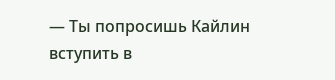— Ты попросишь Кайлин вступить в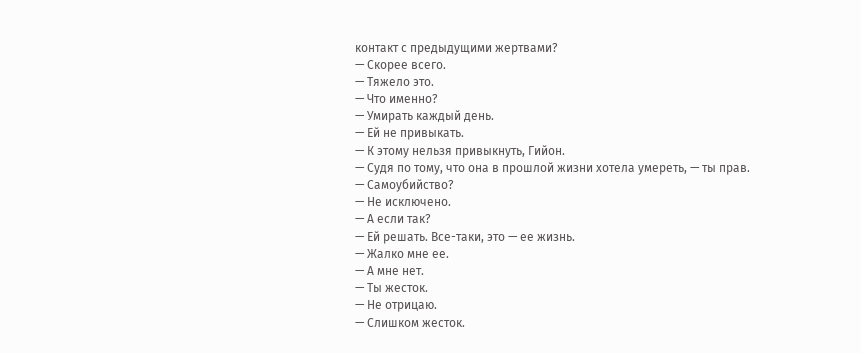контакт с предыдущими жертвами?
— Скорее всего.
— Тяжело это.
— Что именно?
— Умирать каждый день.
— Ей не привыкать.
— К этому нельзя привыкнуть, Гийон.
— Судя по тому, что она в прошлой жизни хотела умереть, — ты прав.
— Самоубийство?
— Не исключено.
— А если так?
— Ей решать. Все-таки, это — ее жизнь.
— Жалко мне ее.
— А мне нет.
— Ты жесток.
— Не отрицаю.
— Слишком жесток.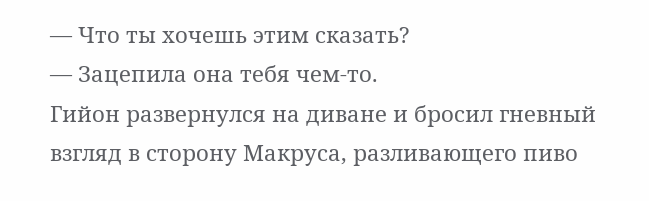— Что ты хочешь этим сказать?
— Зацепила она тебя чем-то.
Гийон развернулся на диване и бросил гневный взгляд в сторону Макруса, разливающего пиво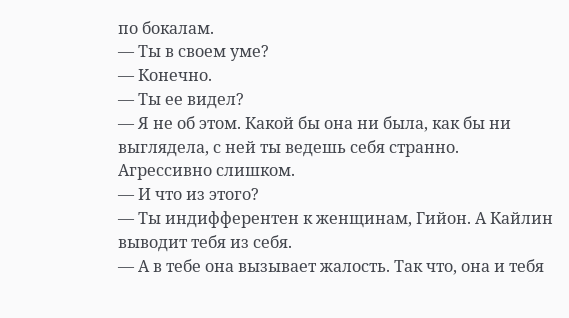по бокалам.
— Ты в своем уме?
— Конечно.
— Ты ее видел?
— Я не об этом. Какой бы она ни была, как бы ни выглядела, с ней ты ведешь себя странно. Агрессивно слишком.
— И что из этого?
— Ты индифферентен к женщинам, Гийон. А Кайлин выводит тебя из себя.
— А в тебе она вызывает жалость. Так что, она и тебя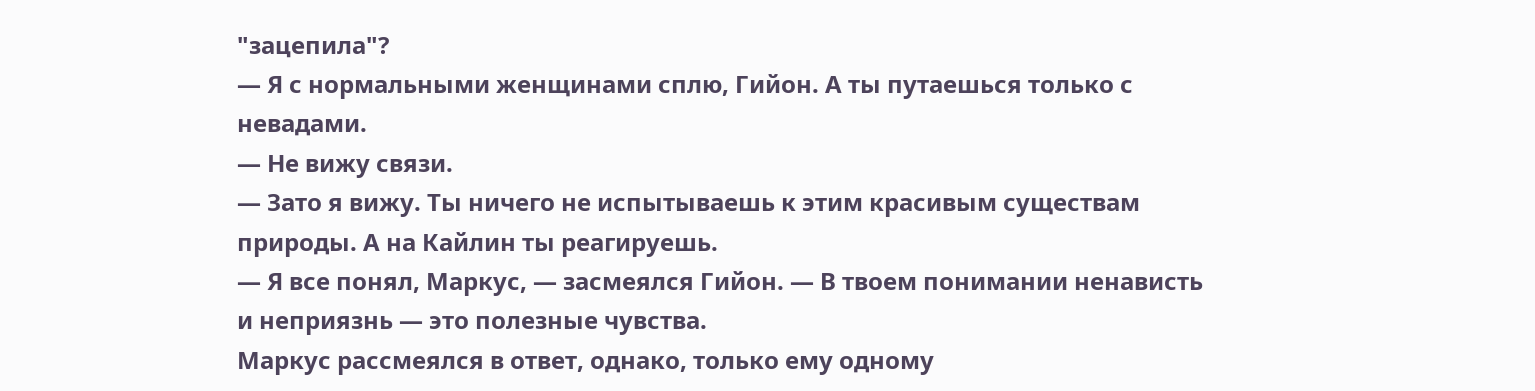"зацепила"?
— Я с нормальными женщинами сплю, Гийон. А ты путаешься только с невадами.
— Не вижу связи.
— Зато я вижу. Ты ничего не испытываешь к этим красивым существам природы. А на Кайлин ты реагируешь.
— Я все понял, Маркус, — засмеялся Гийон. — В твоем понимании ненависть и неприязнь — это полезные чувства.
Маркус рассмеялся в ответ, однако, только ему одному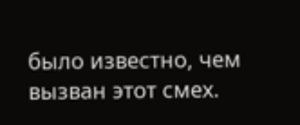было известно, чем вызван этот смех.